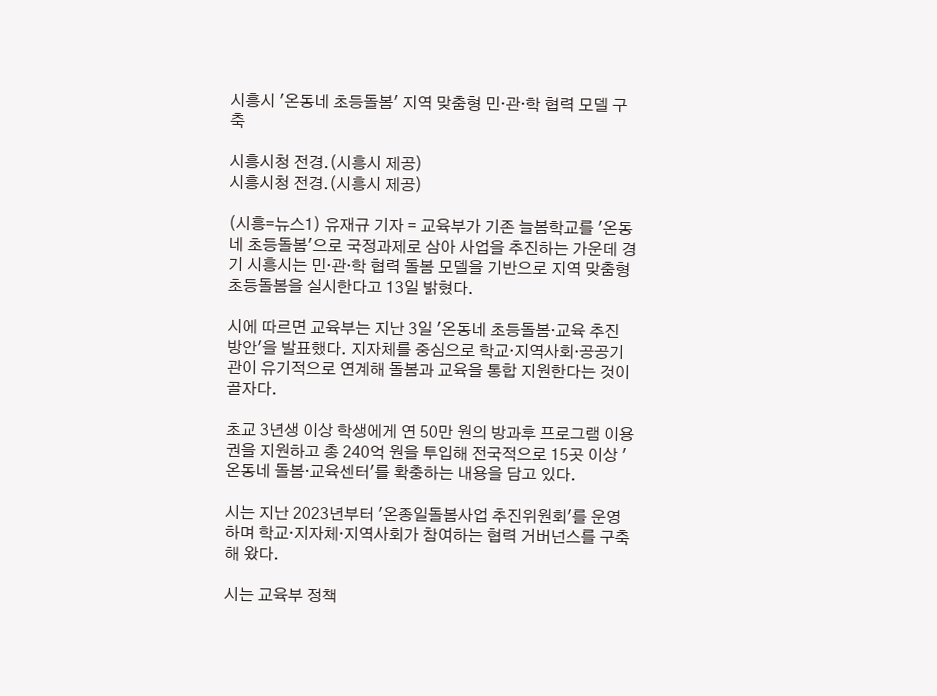시흥시 '온동네 초등돌봄' 지역 맞춤형 민·관·학 협력 모델 구축

시흥시청 전경.(시흥시 제공)
시흥시청 전경.(시흥시 제공)

(시흥=뉴스1) 유재규 기자 = 교육부가 기존 늘봄학교를 '온동네 초등돌봄'으로 국정과제로 삼아 사업을 추진하는 가운데 경기 시흥시는 민·관·학 협력 돌봄 모델을 기반으로 지역 맞춤형 초등돌봄을 실시한다고 13일 밝혔다.

시에 따르면 교육부는 지난 3일 '온동네 초등돌봄·교육 추진 방안'을 발표했다. 지자체를 중심으로 학교·지역사회·공공기관이 유기적으로 연계해 돌봄과 교육을 통합 지원한다는 것이 골자다.

초교 3년생 이상 학생에게 연 50만 원의 방과후 프로그램 이용권을 지원하고 총 240억 원을 투입해 전국적으로 15곳 이상 '온동네 돌봄·교육센터'를 확충하는 내용을 담고 있다.

시는 지난 2023년부터 '온종일돌봄사업 추진위원회'를 운영하며 학교·지자체·지역사회가 참여하는 협력 거버넌스를 구축해 왔다.

시는 교육부 정책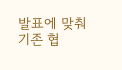발표에 맞춰 기존 협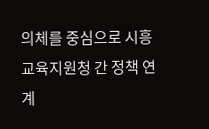의체를 중심으로 시흥교육지원청 간 정책 연계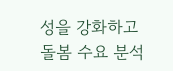성을 강화하고 돌봄 수요 분석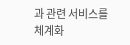과 관련 서비스를 체계화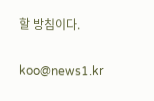할 방침이다.

koo@news1.kr